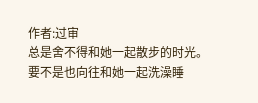作者:过审
总是舍不得和她一起散步的时光。
要不是也向往和她一起洗澡睡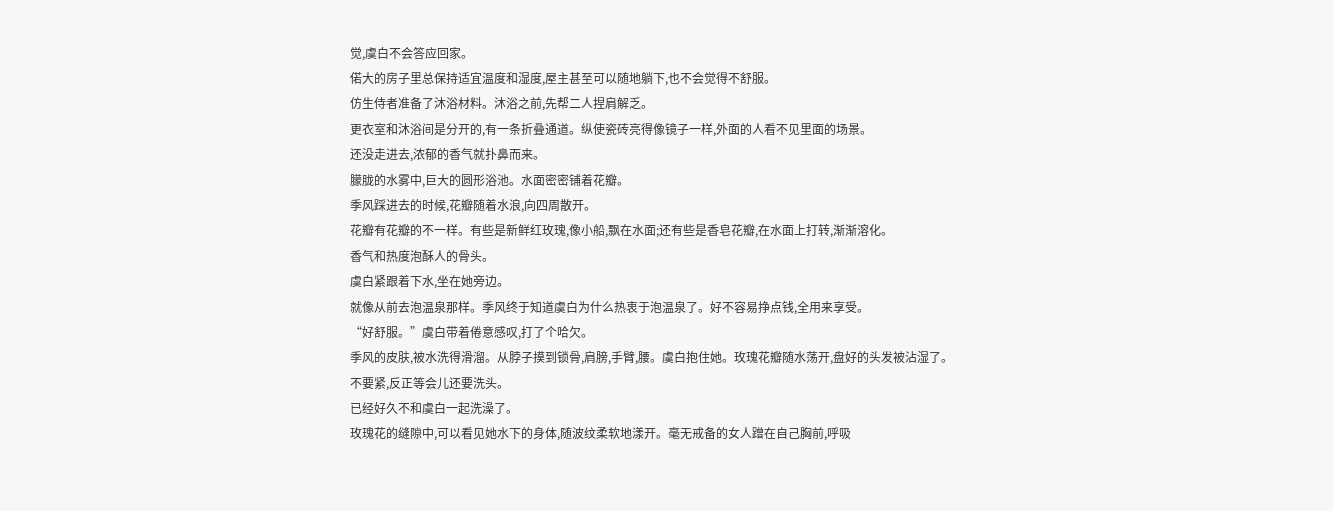觉,虞白不会答应回家。
偌大的房子里总保持适宜温度和湿度,屋主甚至可以随地躺下,也不会觉得不舒服。
仿生侍者准备了沐浴材料。沐浴之前,先帮二人捏肩解乏。
更衣室和沐浴间是分开的,有一条折叠通道。纵使瓷砖亮得像镜子一样,外面的人看不见里面的场景。
还没走进去,浓郁的香气就扑鼻而来。
朦胧的水雾中,巨大的圆形浴池。水面密密铺着花瓣。
季风踩进去的时候,花瓣随着水浪,向四周散开。
花瓣有花瓣的不一样。有些是新鲜红玫瑰,像小船,飘在水面;还有些是香皂花瓣,在水面上打转,渐渐溶化。
香气和热度泡酥人的骨头。
虞白紧跟着下水,坐在她旁边。
就像从前去泡温泉那样。季风终于知道虞白为什么热衷于泡温泉了。好不容易挣点钱,全用来享受。
“好舒服。”虞白带着倦意感叹,打了个哈欠。
季风的皮肤,被水洗得滑溜。从脖子摸到锁骨,肩膀,手臂,腰。虞白抱住她。玫瑰花瓣随水荡开,盘好的头发被沾湿了。
不要紧,反正等会儿还要洗头。
已经好久不和虞白一起洗澡了。
玫瑰花的缝隙中,可以看见她水下的身体,随波纹柔软地漾开。毫无戒备的女人蹭在自己胸前,呼吸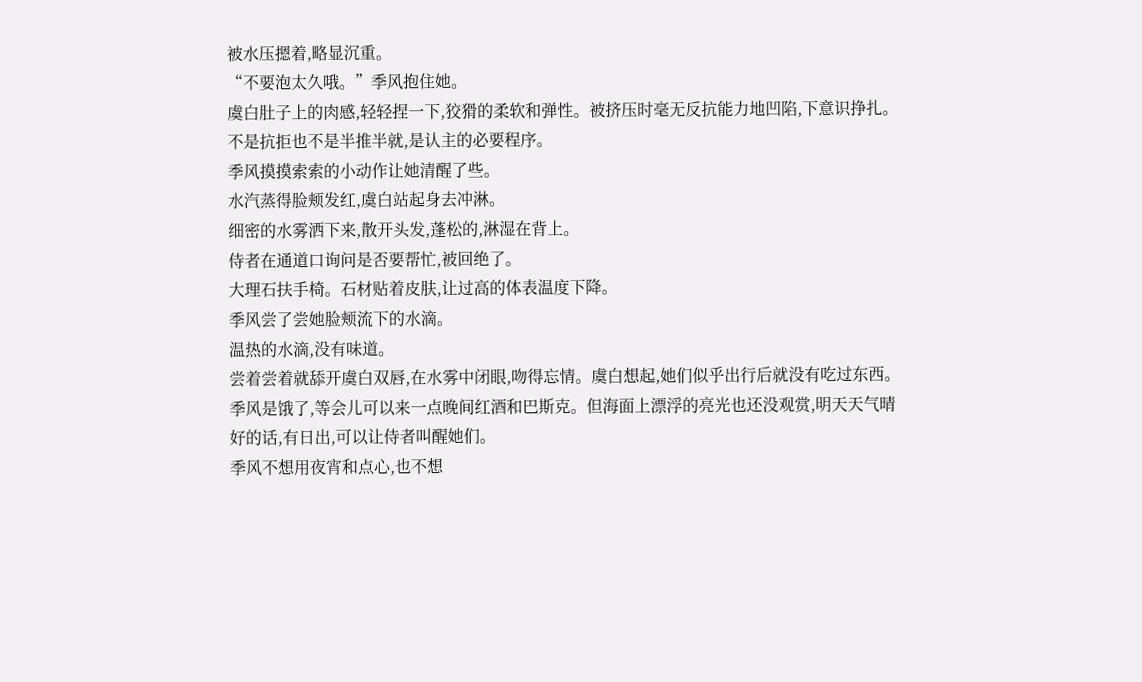被水压摁着,略显沉重。
“不要泡太久哦。”季风抱住她。
虞白肚子上的肉感,轻轻捏一下,狡猾的柔软和弹性。被挤压时毫无反抗能力地凹陷,下意识挣扎。不是抗拒也不是半推半就,是认主的必要程序。
季风摸摸索索的小动作让她清醒了些。
水汽蒸得脸颊发红,虞白站起身去冲淋。
细密的水雾洒下来,散开头发,蓬松的,淋湿在背上。
侍者在通道口询问是否要帮忙,被回绝了。
大理石扶手椅。石材贴着皮肤,让过高的体表温度下降。
季风尝了尝她脸颊流下的水滴。
温热的水滴,没有味道。
尝着尝着就舔开虞白双唇,在水雾中闭眼,吻得忘情。虞白想起,她们似乎出行后就没有吃过东西。季风是饿了,等会儿可以来一点晚间红酒和巴斯克。但海面上漂浮的亮光也还没观赏,明天天气晴好的话,有日出,可以让侍者叫醒她们。
季风不想用夜宵和点心,也不想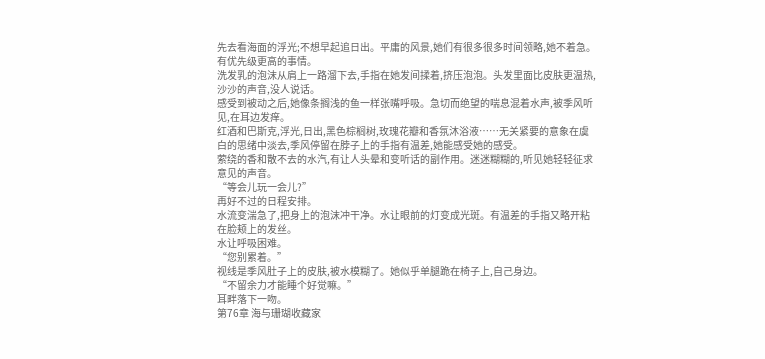先去看海面的浮光;不想早起追日出。平庸的风景,她们有很多很多时间领略,她不着急。有优先级更高的事情。
洗发乳的泡沫从肩上一路溜下去,手指在她发间揉着,挤压泡泡。头发里面比皮肤更温热,沙沙的声音,没人说话。
感受到被动之后,她像条搁浅的鱼一样张嘴呼吸。急切而绝望的喘息混着水声,被季风听见,在耳边发痒。
红酒和巴斯克,浮光,日出,黑色棕榈树,玫瑰花瓣和香氛沐浴液……无关紧要的意象在虞白的思绪中淡去,季风停留在脖子上的手指有温差,她能感受她的感受。
萦绕的香和散不去的水汽,有让人头晕和变听话的副作用。迷迷糊糊的,听见她轻轻征求意见的声音。
“等会儿玩一会儿?”
再好不过的日程安排。
水流变湍急了,把身上的泡沫冲干净。水让眼前的灯变成光斑。有温差的手指又略开粘在脸颊上的发丝。
水让呼吸困难。
“您别累着。”
视线是季风肚子上的皮肤,被水模糊了。她似乎单腿跪在椅子上,自己身边。
“不留余力才能睡个好觉嘛。”
耳畔落下一吻。
第76章 海与珊瑚收藏家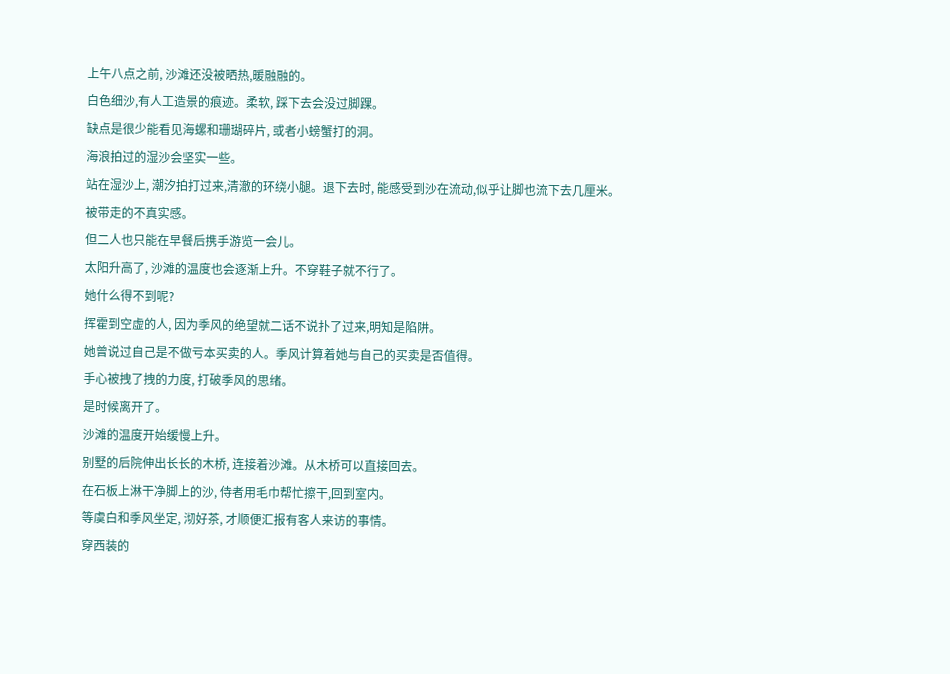上午八点之前, 沙滩还没被晒热,暖融融的。
白色细沙,有人工造景的痕迹。柔软, 踩下去会没过脚踝。
缺点是很少能看见海螺和珊瑚碎片, 或者小螃蟹打的洞。
海浪拍过的湿沙会坚实一些。
站在湿沙上, 潮汐拍打过来,清澈的环绕小腿。退下去时, 能感受到沙在流动,似乎让脚也流下去几厘米。
被带走的不真实感。
但二人也只能在早餐后携手游览一会儿。
太阳升高了, 沙滩的温度也会逐渐上升。不穿鞋子就不行了。
她什么得不到呢?
挥霍到空虚的人, 因为季风的绝望就二话不说扑了过来,明知是陷阱。
她曾说过自己是不做亏本买卖的人。季风计算着她与自己的买卖是否值得。
手心被拽了拽的力度, 打破季风的思绪。
是时候离开了。
沙滩的温度开始缓慢上升。
别墅的后院伸出长长的木桥, 连接着沙滩。从木桥可以直接回去。
在石板上淋干净脚上的沙, 侍者用毛巾帮忙擦干,回到室内。
等虞白和季风坐定, 沏好茶, 才顺便汇报有客人来访的事情。
穿西装的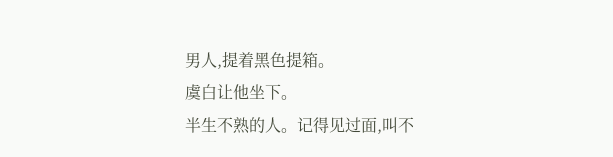男人,提着黑色提箱。
虞白让他坐下。
半生不熟的人。记得见过面,叫不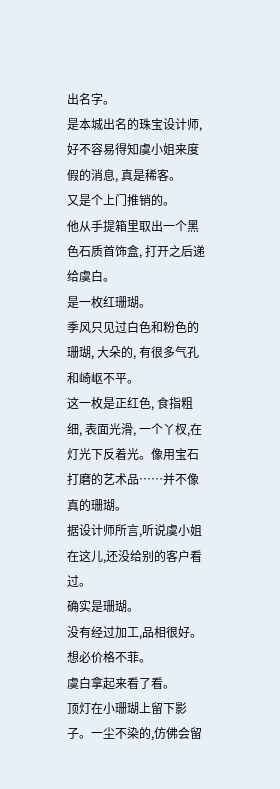出名字。
是本城出名的珠宝设计师,好不容易得知虞小姐来度假的消息, 真是稀客。
又是个上门推销的。
他从手提箱里取出一个黑色石质首饰盒, 打开之后递给虞白。
是一枚红珊瑚。
季风只见过白色和粉色的珊瑚, 大朵的, 有很多气孔和崎岖不平。
这一枚是正红色, 食指粗细, 表面光滑, 一个丫杈,在灯光下反着光。像用宝石打磨的艺术品……并不像真的珊瑚。
据设计师所言,听说虞小姐在这儿,还没给别的客户看过。
确实是珊瑚。
没有经过加工,品相很好。想必价格不菲。
虞白拿起来看了看。
顶灯在小珊瑚上留下影子。一尘不染的,仿佛会留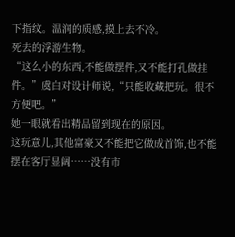下指纹。温润的质感,摸上去不冷。
死去的浮游生物。
“这么小的东西,不能做摆件,又不能打孔做挂件。”虞白对设计师说,“只能收藏把玩。很不方便吧。”
她一眼就看出精品留到现在的原因。
这玩意儿,其他富豪又不能把它做成首饰,也不能摆在客厅显阔……没有市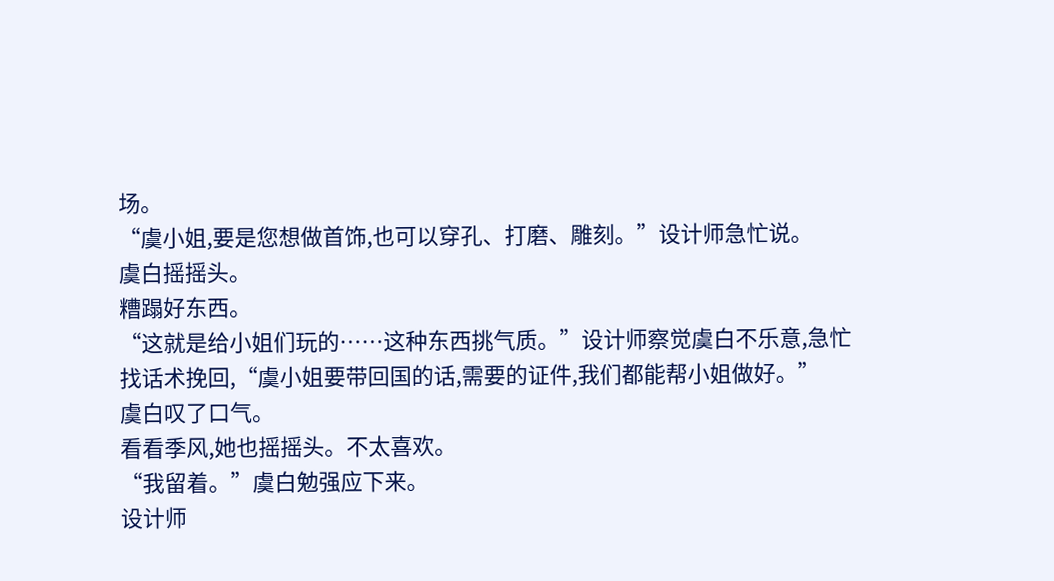场。
“虞小姐,要是您想做首饰,也可以穿孔、打磨、雕刻。”设计师急忙说。
虞白摇摇头。
糟蹋好东西。
“这就是给小姐们玩的……这种东西挑气质。”设计师察觉虞白不乐意,急忙找话术挽回,“虞小姐要带回国的话,需要的证件,我们都能帮小姐做好。”
虞白叹了口气。
看看季风,她也摇摇头。不太喜欢。
“我留着。”虞白勉强应下来。
设计师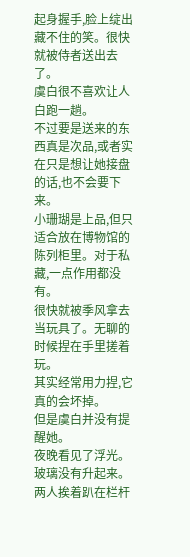起身握手,脸上绽出藏不住的笑。很快就被侍者送出去了。
虞白很不喜欢让人白跑一趟。
不过要是送来的东西真是次品,或者实在只是想让她接盘的话,也不会要下来。
小珊瑚是上品,但只适合放在博物馆的陈列柜里。对于私藏,一点作用都没有。
很快就被季风拿去当玩具了。无聊的时候捏在手里搓着玩。
其实经常用力捏,它真的会坏掉。
但是虞白并没有提醒她。
夜晚看见了浮光。
玻璃没有升起来。两人挨着趴在栏杆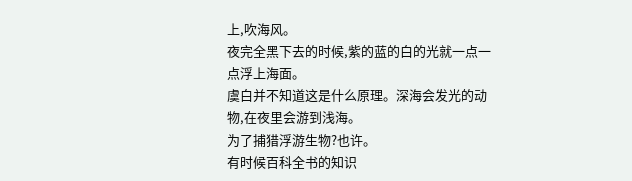上,吹海风。
夜完全黑下去的时候,紫的蓝的白的光就一点一点浮上海面。
虞白并不知道这是什么原理。深海会发光的动物,在夜里会游到浅海。
为了捕猎浮游生物?也许。
有时候百科全书的知识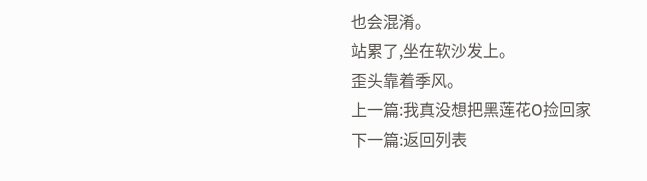也会混淆。
站累了,坐在软沙发上。
歪头靠着季风。
上一篇:我真没想把黑莲花O捡回家
下一篇:返回列表